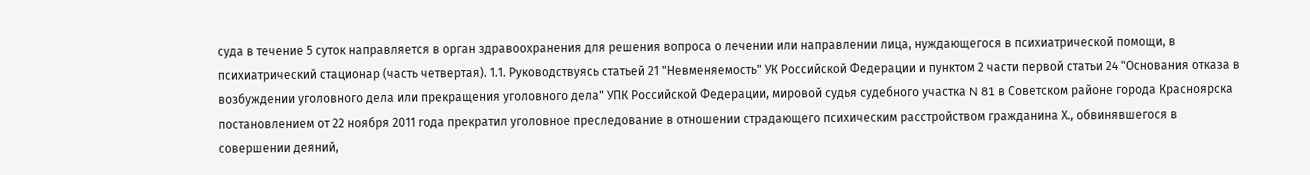суда в течение 5 суток направляется в орган здравоохранения для решения вопроса о лечении или направлении лица, нуждающегося в психиатрической помощи, в психиатрический стационар (часть четвертая). 1.1. Руководствуясь статьей 21 "Невменяемость" УК Российской Федерации и пунктом 2 части первой статьи 24 "Основания отказа в возбуждении уголовного дела или прекращения уголовного дела" УПК Российской Федерации, мировой судья судебного участка N 81 в Советском районе города Красноярска постановлением от 22 ноября 2011 года прекратил уголовное преследование в отношении страдающего психическим расстройством гражданина Х., обвинявшегося в совершении деяний,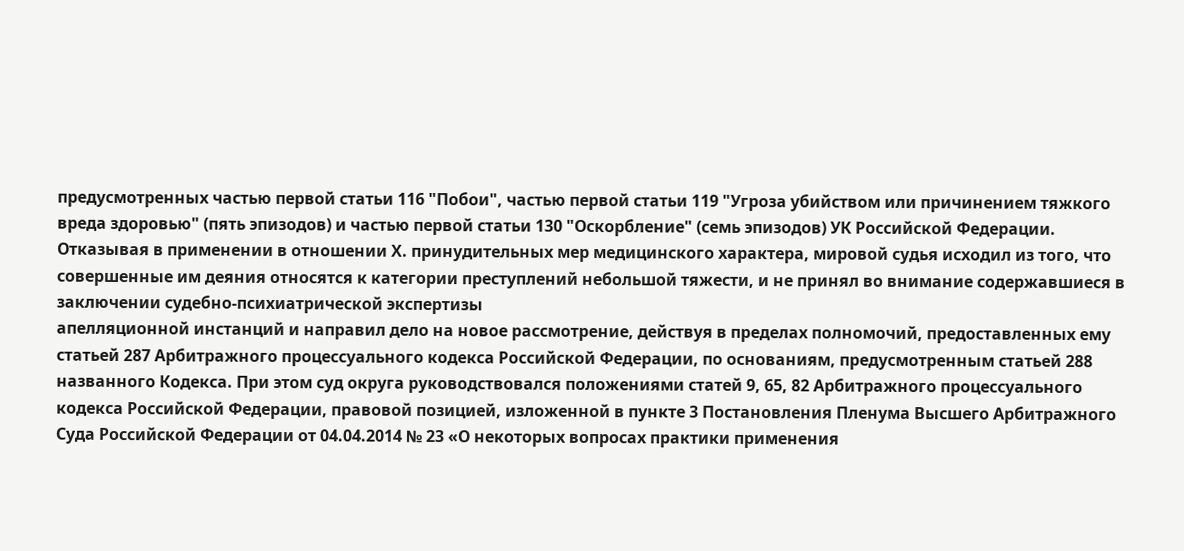предусмотренных частью первой статьи 116 "Побои", частью первой статьи 119 "Угроза убийством или причинением тяжкого вреда здоровью" (пять эпизодов) и частью первой статьи 130 "Оскорбление" (семь эпизодов) УК Российской Федерации. Отказывая в применении в отношении Х. принудительных мер медицинского характера, мировой судья исходил из того, что совершенные им деяния относятся к категории преступлений небольшой тяжести, и не принял во внимание содержавшиеся в заключении судебно-психиатрической экспертизы
апелляционной инстанций и направил дело на новое рассмотрение, действуя в пределах полномочий, предоставленных ему статьей 287 Арбитражного процессуального кодекса Российской Федерации, по основаниям, предусмотренным статьей 288 названного Кодекса. При этом суд округа руководствовался положениями статей 9, 65, 82 Арбитражного процессуального кодекса Российской Федерации, правовой позицией, изложенной в пункте 3 Постановления Пленума Высшего Арбитражного Суда Российской Федерации от 04.04.2014 № 23 «О некоторых вопросах практики применения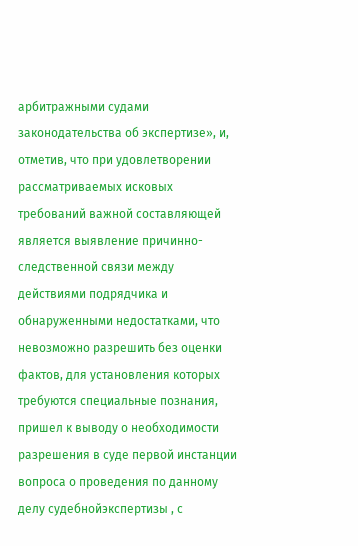арбитражными судами законодательства об экспертизе», и, отметив, что при удовлетворении рассматриваемых исковых требований важной составляющей является выявление причинно-следственной связи между действиями подрядчика и обнаруженными недостатками, что невозможно разрешить без оценки фактов, для установления которых требуются специальные познания, пришел к выводу о необходимости разрешения в суде первой инстанции вопроса о проведения по данному делу судебнойэкспертизы , с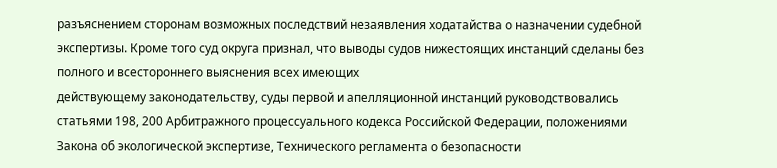разъяснением сторонам возможных последствий незаявления ходатайства о назначении судебной экспертизы. Кроме того суд округа признал, что выводы судов нижестоящих инстанций сделаны без полного и всестороннего выяснения всех имеющих
действующему законодательству, суды первой и апелляционной инстанций руководствовались статьями 198, 200 Арбитражного процессуального кодекса Российской Федерации, положениями Закона об экологической экспертизе, Технического регламента о безопасности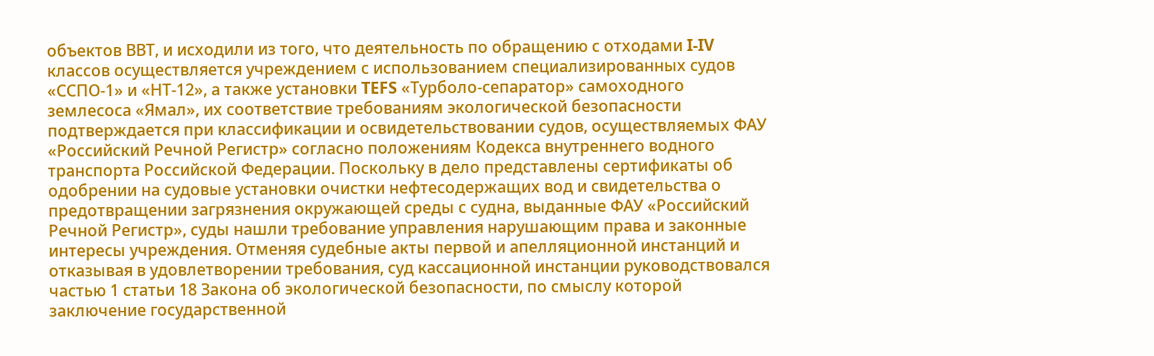объектов ВВТ, и исходили из того, что деятельность по обращению с отходами I-IV классов осуществляется учреждением с использованием специализированных судов «ССПО-1» и «НТ-12», а также установки TEFS «Турболо-сепаратор» самоходного землесоса «Ямал», их соответствие требованиям экологической безопасности подтверждается при классификации и освидетельствовании судов, осуществляемых ФАУ «Российский Речной Регистр» согласно положениям Кодекса внутреннего водного транспорта Российской Федерации. Поскольку в дело представлены сертификаты об одобрении на судовые установки очистки нефтесодержащих вод и свидетельства о предотвращении загрязнения окружающей среды с судна, выданные ФАУ «Российский Речной Регистр», суды нашли требование управления нарушающим права и законные интересы учреждения. Отменяя судебные акты первой и апелляционной инстанций и отказывая в удовлетворении требования, суд кассационной инстанции руководствовался частью 1 статьи 18 Закона об экологической безопасности, по смыслу которой заключение государственной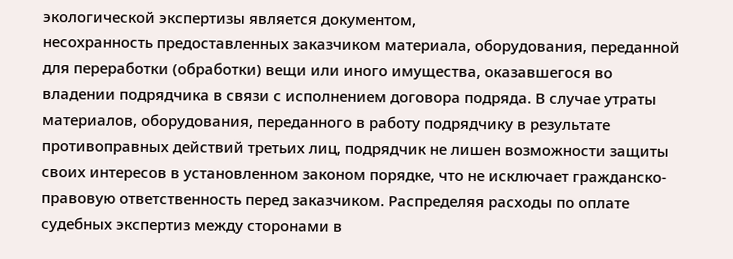экологической экспертизы является документом,
несохранность предоставленных заказчиком материала, оборудования, переданной для переработки (обработки) вещи или иного имущества, оказавшегося во владении подрядчика в связи с исполнением договора подряда. В случае утраты материалов, оборудования, переданного в работу подрядчику в результате противоправных действий третьих лиц, подрядчик не лишен возможности защиты своих интересов в установленном законом порядке, что не исключает гражданско-правовую ответственность перед заказчиком. Распределяя расходы по оплате судебных экспертиз между сторонами в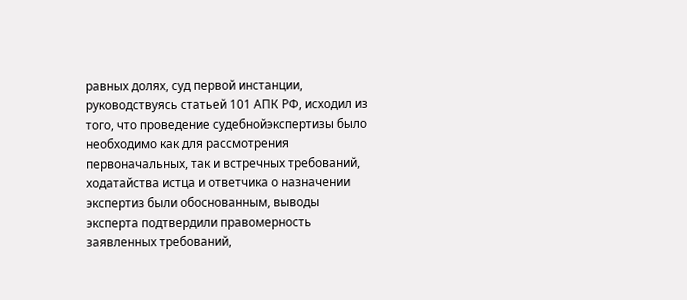равных долях, суд первой инстанции, руководствуясь статьей 101 АПК РФ, исходил из того, что проведение судебнойэкспертизы было необходимо как для рассмотрения первоначальных, так и встречных требований, ходатайства истца и ответчика о назначении экспертиз были обоснованным, выводы эксперта подтвердили правомерность заявленных требований,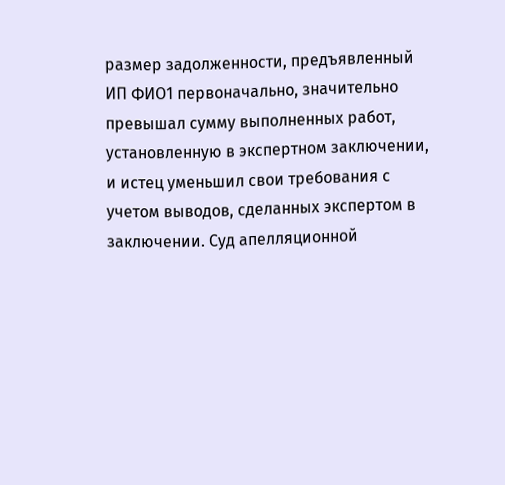размер задолженности, предъявленный ИП ФИО1 первоначально, значительно превышал сумму выполненных работ, установленную в экспертном заключении, и истец уменьшил свои требования с учетом выводов, сделанных экспертом в заключении. Суд апелляционной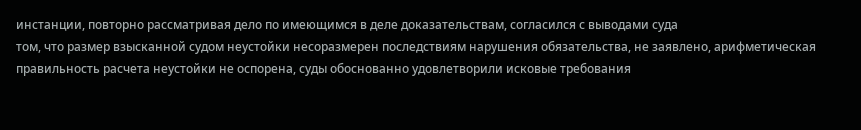инстанции, повторно рассматривая дело по имеющимся в деле доказательствам, согласился с выводами суда
том, что размер взысканной судом неустойки несоразмерен последствиям нарушения обязательства, не заявлено, арифметическая правильность расчета неустойки не оспорена, суды обоснованно удовлетворили исковые требования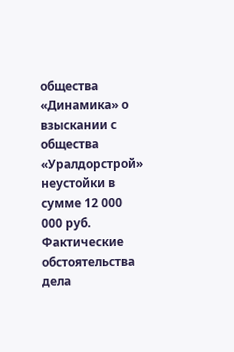общества «Динамика» о взыскании с общества «Уралдорстрой» неустойки в сумме 12 000 000 руб. Фактические обстоятельства дела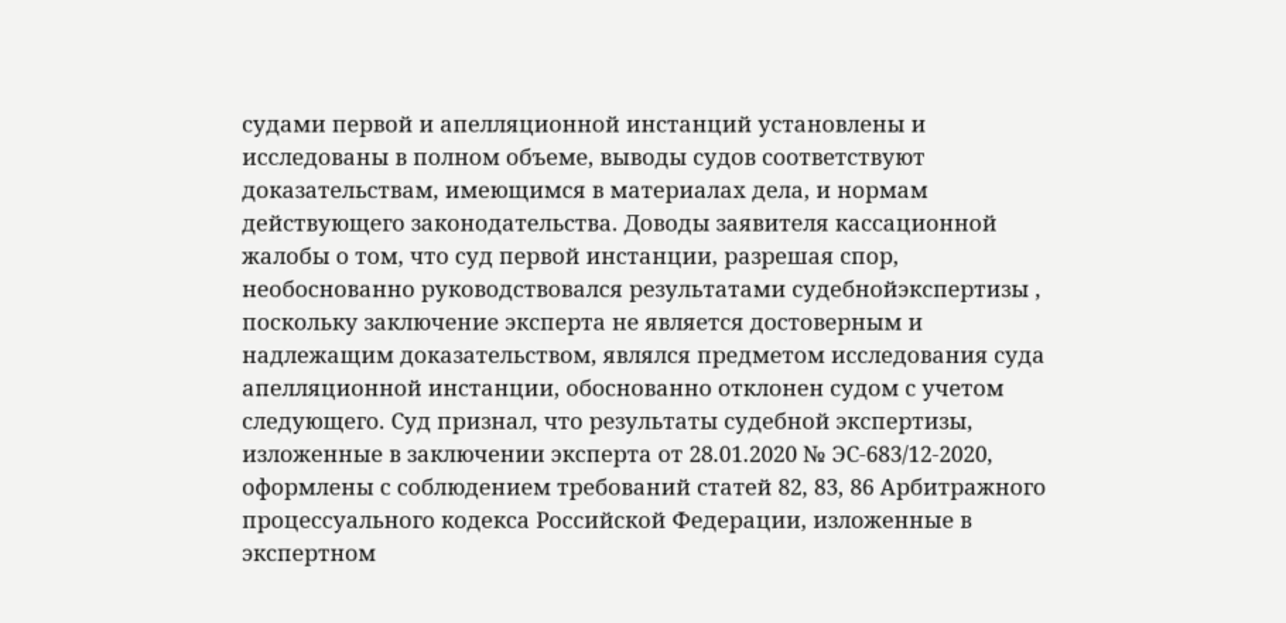судами первой и апелляционной инстанций установлены и исследованы в полном объеме, выводы судов соответствуют доказательствам, имеющимся в материалах дела, и нормам действующего законодательства. Доводы заявителя кассационной жалобы о том, что суд первой инстанции, разрешая спор, необоснованно руководствовался результатами судебнойэкспертизы , поскольку заключение эксперта не является достоверным и надлежащим доказательством, являлся предметом исследования суда апелляционной инстанции, обоснованно отклонен судом с учетом следующего. Суд признал, что результаты судебной экспертизы, изложенные в заключении эксперта от 28.01.2020 № ЭС-683/12-2020, оформлены с соблюдением требований статей 82, 83, 86 Арбитражного процессуального кодекса Российской Федерации, изложенные в экспертном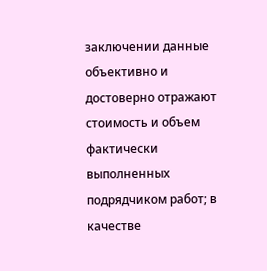заключении данные объективно и достоверно отражают стоимость и объем фактически выполненных подрядчиком работ; в качестве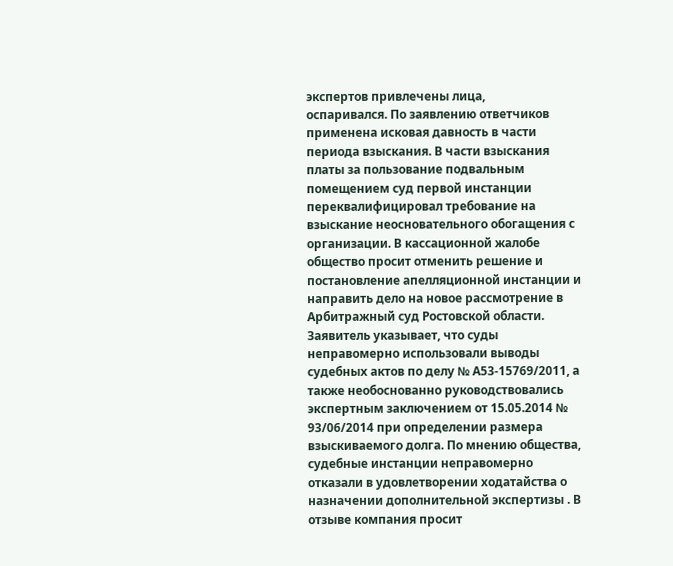экспертов привлечены лица,
оспаривался. По заявлению ответчиков применена исковая давность в части периода взыскания. В части взыскания платы за пользование подвальным помещением суд первой инстанции переквалифицировал требование на взыскание неосновательного обогащения с организации. В кассационной жалобе общество просит отменить решение и постановление апелляционной инстанции и направить дело на новое рассмотрение в Арбитражный суд Ростовской области. Заявитель указывает, что суды неправомерно использовали выводы судебных актов по делу № А53-15769/2011, а также необоснованно руководствовались экспертным заключением от 15.05.2014 № 93/06/2014 при определении размера взыскиваемого долга. По мнению общества, судебные инстанции неправомерно отказали в удовлетворении ходатайства о назначении дополнительной экспертизы . В отзыве компания просит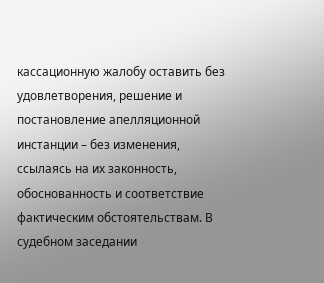кассационную жалобу оставить без удовлетворения, решение и постановление апелляционной инстанции – без изменения, ссылаясь на их законность, обоснованность и соответствие фактическим обстоятельствам. В судебном заседании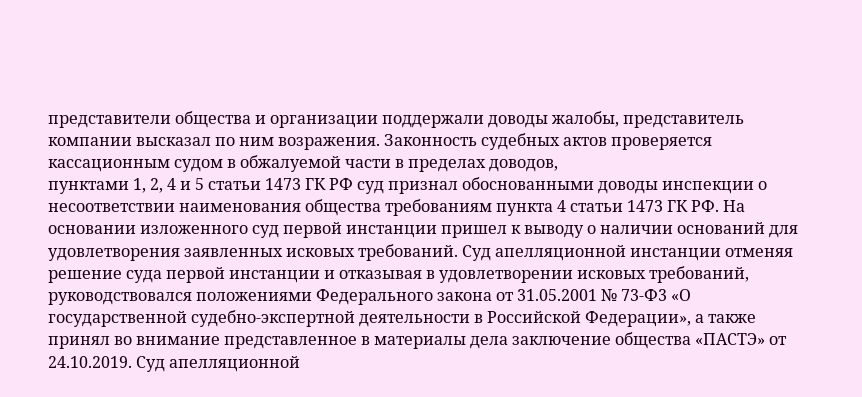представители общества и организации поддержали доводы жалобы, представитель компании высказал по ним возражения. Законность судебных актов проверяется кассационным судом в обжалуемой части в пределах доводов,
пунктами 1, 2, 4 и 5 статьи 1473 ГК РФ суд признал обоснованными доводы инспекции о несоответствии наименования общества требованиям пункта 4 статьи 1473 ГК РФ. На основании изложенного суд первой инстанции пришел к выводу о наличии оснований для удовлетворения заявленных исковых требований. Суд апелляционной инстанции отменяя решение суда первой инстанции и отказывая в удовлетворении исковых требований, руководствовался положениями Федерального закона от 31.05.2001 № 73-Ф3 «О государственной судебно-экспертной деятельности в Российской Федерации», а также принял во внимание представленное в материалы дела заключение общества «ПАСТЭ» от 24.10.2019. Суд апелляционной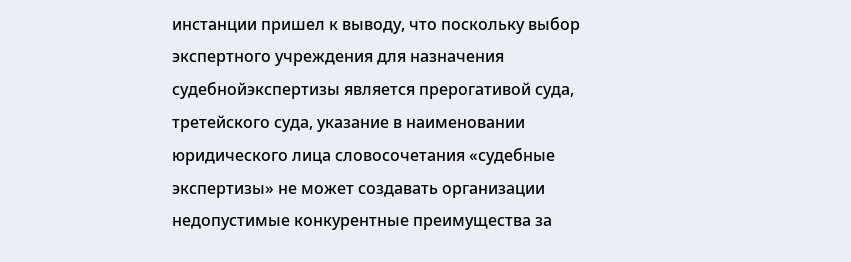инстанции пришел к выводу, что поскольку выбор экспертного учреждения для назначения судебнойэкспертизы является прерогативой суда, третейского суда, указание в наименовании юридического лица словосочетания «судебные экспертизы» не может создавать организации недопустимые конкурентные преимущества за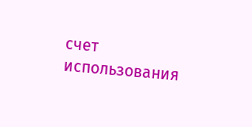счет использования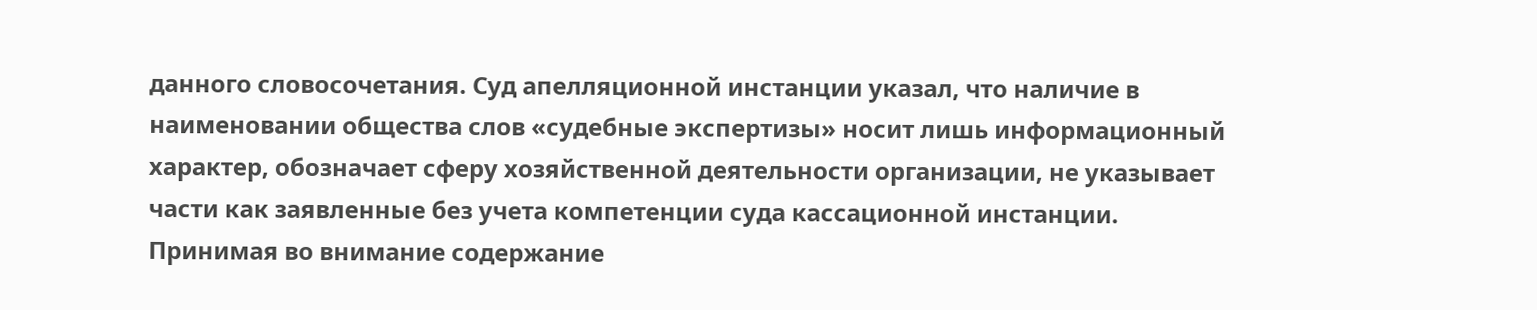данного словосочетания. Суд апелляционной инстанции указал, что наличие в наименовании общества слов «судебные экспертизы» носит лишь информационный характер, обозначает сферу хозяйственной деятельности организации, не указывает
части как заявленные без учета компетенции суда кассационной инстанции. Принимая во внимание содержание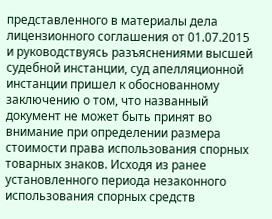представленного в материалы дела лицензионного соглашения от 01.07.2015 и руководствуясь разъяснениями высшей судебной инстанции, суд апелляционной инстанции пришел к обоснованному заключению о том, что названный документ не может быть принят во внимание при определении размера стоимости права использования спорных товарных знаков. Исходя из ранее установленного периода незаконного использования спорных средств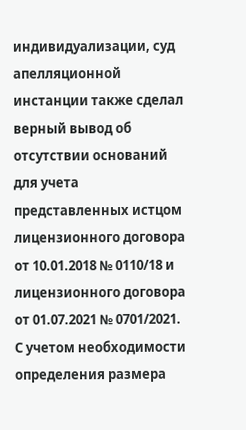индивидуализации, суд апелляционной инстанции также сделал верный вывод об отсутствии оснований для учета представленных истцом лицензионного договора от 10.01.2018 № 0110/18 и лицензионного договора от 01.07.2021 № 0701/2021. С учетом необходимости определения размера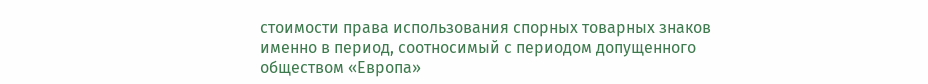стоимости права использования спорных товарных знаков именно в период, соотносимый с периодом допущенного обществом «Европа»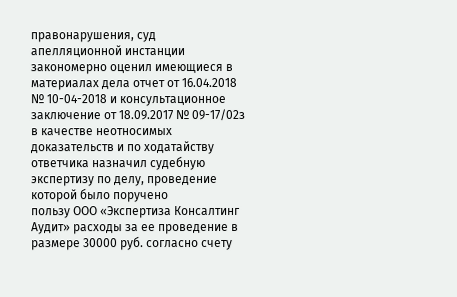правонарушения, суд апелляционной инстанции закономерно оценил имеющиеся в материалах дела отчет от 16.04.2018 № 10-04-2018 и консультационное заключение от 18.09.2017 № 09-17/02з в качестве неотносимых доказательств и по ходатайству ответчика назначил судебную экспертизу по делу, проведение которой было поручено
пользу ООО «Экспертиза Консалтинг Аудит» расходы за ее проведение в размере 30000 руб. согласно счету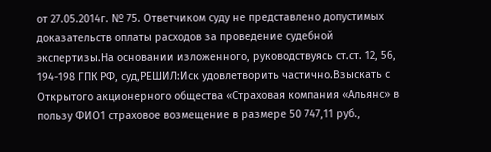от 27.05.2014г. № 75. Ответчиком суду не представлено допустимых доказательств оплаты расходов за проведение судебной экспертизы.На основании изложенного, руководствуясь ст.ст. 12, 56, 194-198 ГПК РФ, суд,РЕШИЛ:Иск удовлетворить частично.Взыскать с Открытого акционерного общества «Страховая компания «Альянс» в пользу ФИО1 страховое возмещение в размере 50 747,11 руб.,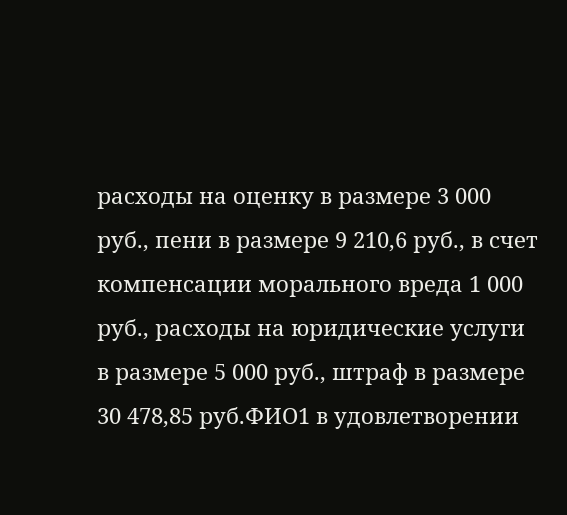расходы на оценку в размере 3 000 руб., пени в размере 9 210,6 руб., в счет компенсации морального вреда 1 000 руб., расходы на юридические услуги в размере 5 000 руб., штраф в размере 30 478,85 руб.ФИО1 в удовлетворении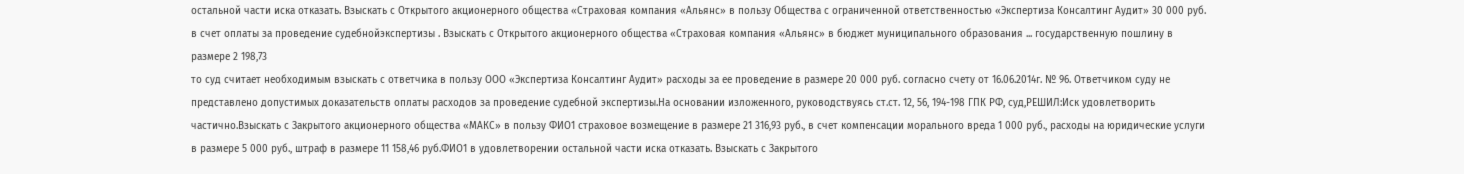остальной части иска отказать. Взыскать с Открытого акционерного общества «Страховая компания «Альянс» в пользу Общества с ограниченной ответственностью «Экспертиза Консалтинг Аудит» 30 000 руб. в счет оплаты за проведение судебнойэкспертизы . Взыскать с Открытого акционерного общества «Страховая компания «Альянс» в бюджет муниципального образования ... государственную пошлину в размере 2 198,73
то суд считает необходимым взыскать с ответчика в пользу ООО «Экспертиза Консалтинг Аудит» расходы за ее проведение в размере 20 000 руб. согласно счету от 16.06.2014г. № 96. Ответчиком суду не представлено допустимых доказательств оплаты расходов за проведение судебной экспертизы.На основании изложенного, руководствуясь ст.ст. 12, 56, 194-198 ГПК РФ, суд,РЕШИЛ:Иск удовлетворить частично.Взыскать с Закрытого акционерного общества «МАКС» в пользу ФИО1 страховое возмещение в размере 21 316,93 руб., в счет компенсации морального вреда 1 000 руб., расходы на юридические услуги в размере 5 000 руб., штраф в размере 11 158,46 руб.ФИО1 в удовлетворении остальной части иска отказать. Взыскать с Закрытого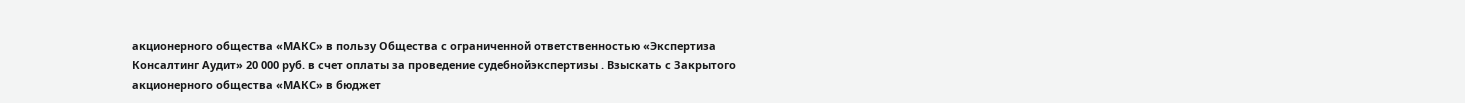акционерного общества «МАКС» в пользу Общества с ограниченной ответственностью «Экспертиза Консалтинг Аудит» 20 000 руб. в счет оплаты за проведение судебнойэкспертизы . Взыскать с Закрытого акционерного общества «МАКС» в бюджет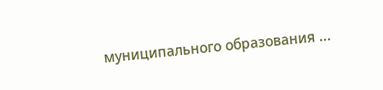муниципального образования ...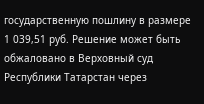государственную пошлину в размере 1 039,51 руб. Решение может быть обжаловано в Верховный суд Республики Татарстан через